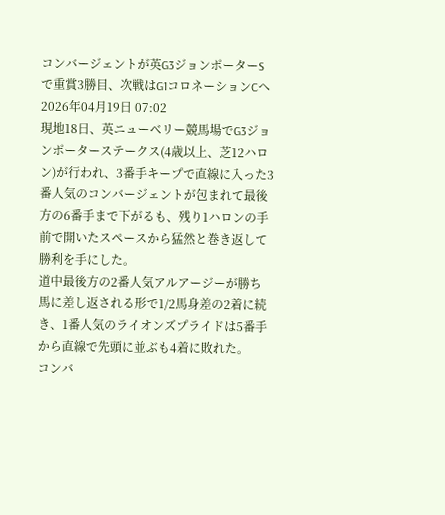コンバージェントが英G3ジョンポーターSで重賞3勝目、次戦はG1コロネーションCへ
2026年04月19日 07:02
現地18日、英ニューベリー競馬場でG3ジョンポーターステークス(4歳以上、芝12ハロン)が行われ、3番手キープで直線に入った3番人気のコンバージェントが包まれて最後方の6番手まで下がるも、残り1ハロンの手前で開いたスペースから猛然と巻き返して勝利を手にした。
道中最後方の2番人気アルアージーが勝ち馬に差し返される形で1/2馬身差の2着に続き、1番人気のライオンズプライドは5番手から直線で先頭に並ぶも4着に敗れた。
コンバ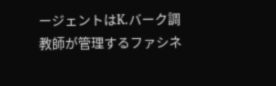ージェントはK.バーク調教師が管理するファシネ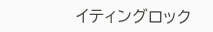イティングロック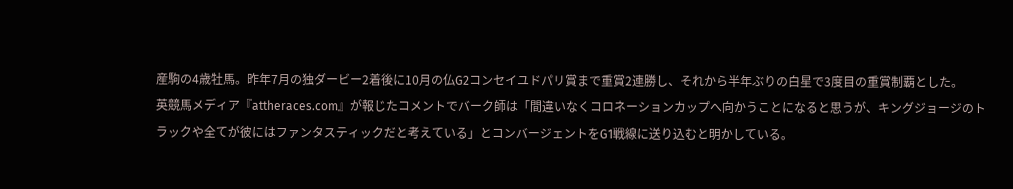産駒の4歳牡馬。昨年7月の独ダービー2着後に10月の仏G2コンセイユドパリ賞まで重賞2連勝し、それから半年ぶりの白星で3度目の重賞制覇とした。
英競馬メディア『attheraces.com』が報じたコメントでバーク師は「間違いなくコロネーションカップへ向かうことになると思うが、キングジョージのトラックや全てが彼にはファンタスティックだと考えている」とコンバージェントをG1戦線に送り込むと明かしている。